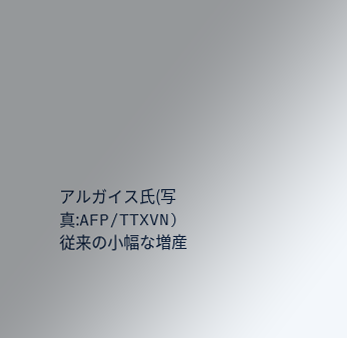アルガイス氏(写真:AFP/TTXVN)
従来の小幅な増産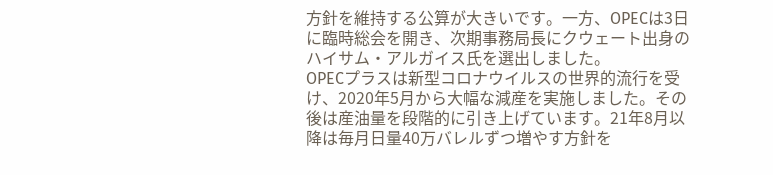方針を維持する公算が大きいです。一方、OPECは3日に臨時総会を開き、次期事務局長にクウェート出身のハイサム・アルガイス氏を選出しました。
OPECプラスは新型コロナウイルスの世界的流行を受け、2020年5月から大幅な減産を実施しました。その後は産油量を段階的に引き上げています。21年8月以降は毎月日量40万バレルずつ増やす方針を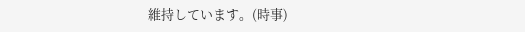維持しています。(時事)